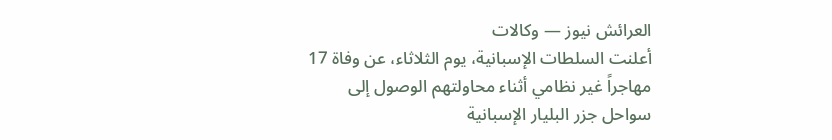العرائش نيوز — وكالات
أعلنت السلطات الإسبانية، يوم الثلاثاء، عن وفاة 17 مهاجراً غير نظامي أثناء محاولتهم الوصول إلى سواحل جزر البليار الإسبانية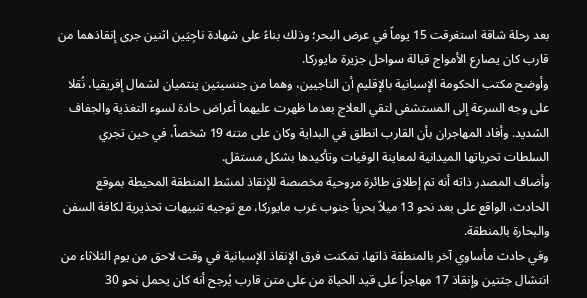بعد رحلة شاقة استغرقت 15 يوماً في عرض البحر؛ وذلك بناءً على شهادة ناجِيَين اثنين جرى إنقاذهما من قارب كان يصارع الأمواج قبالة سواحل جزيرة مايوركا.
وأوضح مكتب الحكومة الإسبانية بالإقليم أن الناجيين، وهما من جنسيتين ينتميان لشمال إفريقيا، نُقلا على وجه السرعة إلى المستشفى لتقي العلاج بعدما ظهرت عليهما أعراض حادة لسوء التغذية والجفاف الشديد. وأفاد المهاجران بأن القارب انطلق في البداية وكان على متنه 19 شخصاً، في حين تجري السلطات تحرياتها الميدانية لمعاينة الوفيات وتأكيدها بشكل مستقل.
وأضاف المصدر ذاته أنه تم إطلاق طائرة مروحية مخصصة للإنقاذ لمشط المنطقة المحيطة بموقع الحادث، الواقع على بعد نحو 13 ميلاً بحرياً جنوب غرب مايوركا، مع توجيه تنبيهات تحذيرية لكافة السفن والبحارة بالمنطقة.
وفي حادث مأساوي آخر بالمنطقة ذاتها، تمكنت فرق الإنقاذ الإسبانية في وقت لاحق من يوم الثلاثاء من انتشال جثتين وإنقاذ 17 مهاجراً على قيد الحياة من على متن قارب يُرجح أنه كان يحمل نحو 30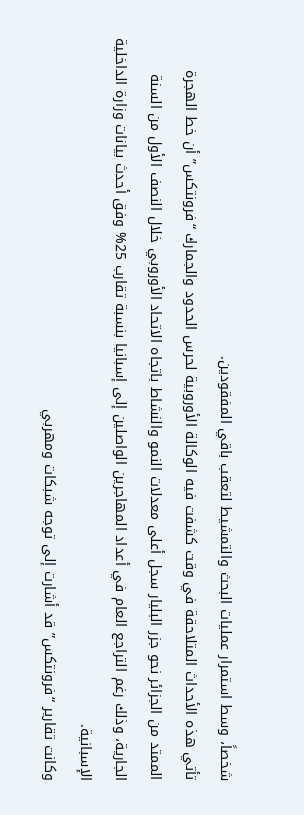شخصاً، وسط استمرار عمليات البحث والتمشيط لتعقب باقي المفقودين.
تأتي هذه الأحداث المتلاحقة في وقت كشفت فيه الوكالة الأوروبية لحرس الحدود والجمارك “فرونتكس” أن خط الهجرة الممتد من الجزائر نحو جزر البليار سجل أعلى معدلات النمو والنشاط باتجاه الاتحاد الأوروبي خلال النصف الأول من السنة الجارية، وذلك رغم التراجع العام في أعداد المهاجرين الواصلين إلى إسبانيا بنسبة تقارب 25% وفق أحدث بيانات وزارة الداخلية الإسبانية.
وكانت تقارير “فرونتكس” قد أشارت إلى توجه شبكات ومهربي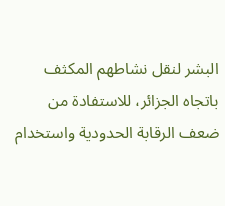البشر لنقل نشاطهم المكثف باتجاه الجزائر، للاستفادة من ضعف الرقابة الحدودية واستخدام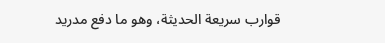قوارب سريعة الحديثة، وهو ما دفع مدريد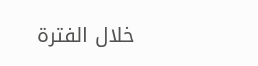خلال الفترة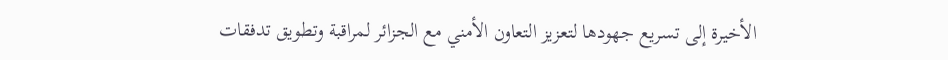الأخيرة إلى تسريع جهودها لتعزيز التعاون الأمني مع الجزائر لمراقبة وتطويق تدفقات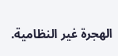الهجرة غير النظامية.